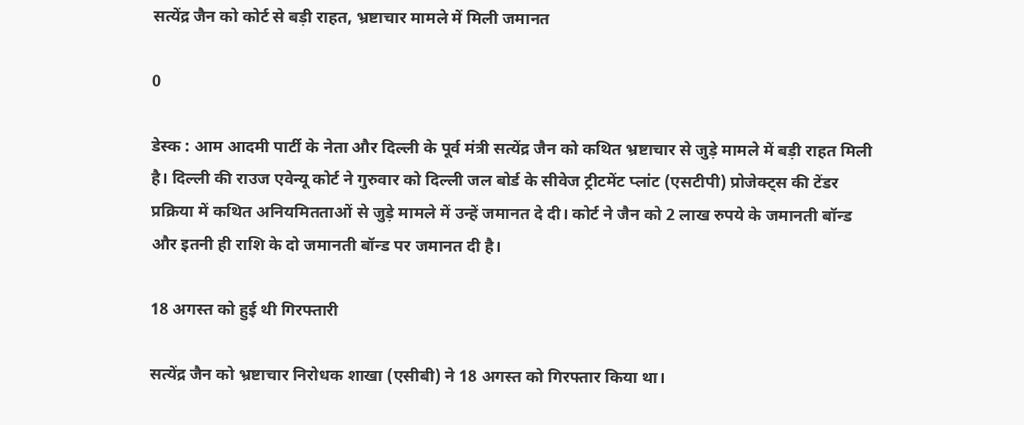सत्येंद्र जैन को कोर्ट से बड़ी राहत, भ्रष्टाचार मामले में मिली जमानत

0

डेस्क : आम आदमी पार्टी के नेता और दिल्ली के पूर्व मंत्री सत्येंद्र जैन को कथित भ्रष्टाचार से जुड़े मामले में बड़ी राहत मिली है। दिल्ली की राउज एवेन्यू कोर्ट ने गुरुवार को दिल्ली जल बोर्ड के सीवेज ट्रीटमेंट प्लांट (एसटीपी) प्रोजेक्ट्स की टेंडर प्रक्रिया में कथित अनियमितताओं से जुड़े मामले में उन्हें जमानत दे दी। कोर्ट ने जैन को 2 लाख रुपये के जमानती बॉन्ड और इतनी ही राशि के दो जमानती बॉन्ड पर जमानत दी है।

18 अगस्त को हुई थी गिरफ्तारी

सत्येंद्र जैन को भ्रष्टाचार निरोधक शाखा (एसीबी) ने 18 अगस्त को गिरफ्तार किया था।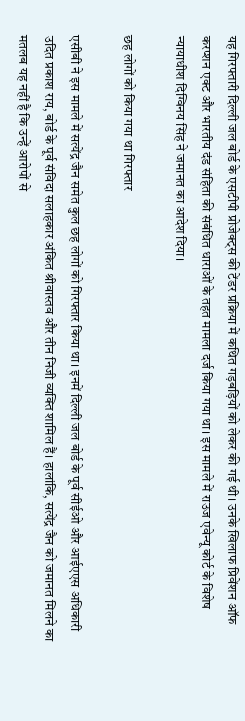यह गिरफ्तारी दिल्ली जल बोर्ड के एसटीपी प्रोजेक्ट्स की टेंडर प्रक्रिया में कथित गड़बड़ियों को लेकर की गई थी। उनके खिलाफ प्रिवेंशन ऑफ करप्शन एक्ट और भारतीय दंड संहिता की संबंधित धाराओं के तहत मामला दर्ज किया गया था। इस मामले में राउज एवेन्यू कोर्ट के विशेष न्यायाधीश दिग्विनय सिंह ने जमानत का आदेश दिया।

छह लोगों को किया गया था गिरफ्तार

एसीबी ने इस मामले में सत्येंद्र जैन समेत कुल छह लोगों को गिरफ्तार किया था। इनमें दिल्ली जल बोर्ड के पूर्व सीईओ और आईएएस अधिकारी उदित प्रकाश राय, बोर्ड के पूर्व संविदा सलाहकार अंकित श्रीवास्तव और तीन निजी व्यक्ति शामिल हैं। हालांकि, सत्येंद्र जैन को जमानत मिलने का मतलब यह नहीं है कि उन्हें आरोपों से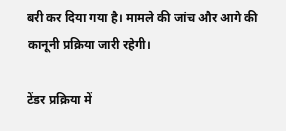बरी कर दिया गया है। मामले की जांच और आगे की कानूनी प्रक्रिया जारी रहेगी।

टेंडर प्रक्रिया में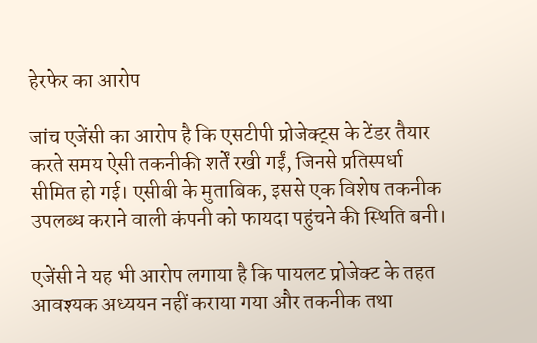हेरफेर का आरोप

जांच एजेंसी का आरोप है कि एसटीपी प्रोजेक्ट्स के टेंडर तैयार करते समय ऐसी तकनीकी शर्तें रखी गईं, जिनसे प्रतिस्पर्धा सीमित हो गई। एसीबी के मुताबिक, इससे एक विशेष तकनीक उपलब्ध कराने वाली कंपनी को फायदा पहुंचने की स्थिति बनी।

एजेंसी ने यह भी आरोप लगाया है कि पायलट प्रोजेक्ट के तहत आवश्यक अध्ययन नहीं कराया गया और तकनीक तथा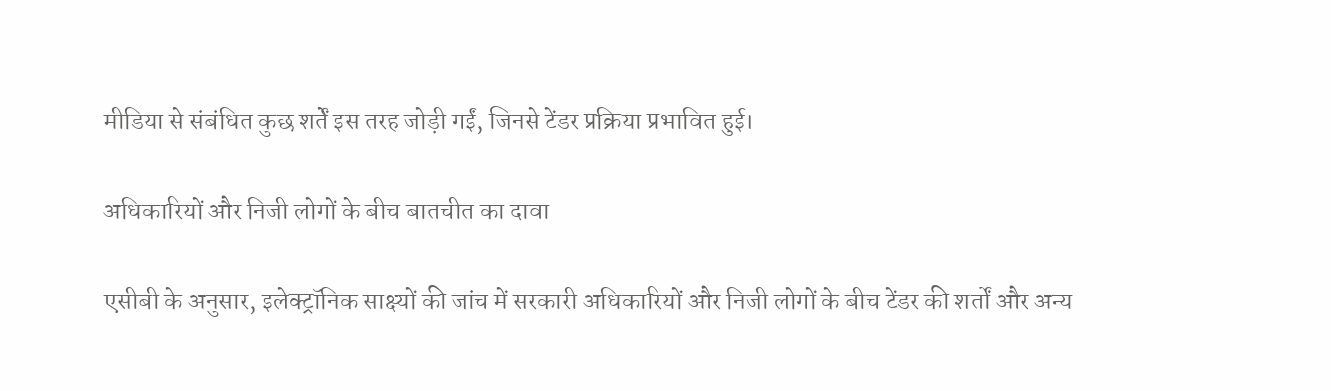मीडिया से संबंधित कुछ शर्तें इस तरह जोड़ी गईं, जिनसे टेंडर प्रक्रिया प्रभावित हुई।

अधिकारियों और निजी लोगों के बीच बातचीत का दावा

एसीबी के अनुसार, इलेक्ट्रॉनिक साक्ष्यों की जांच में सरकारी अधिकारियों और निजी लोगों के बीच टेंडर की शर्तों और अन्य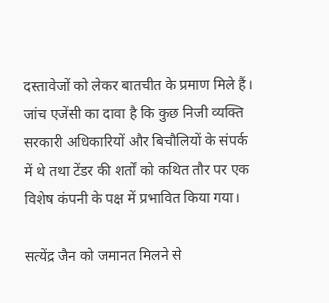दस्तावेजों को लेकर बातचीत के प्रमाण मिले हैं। जांच एजेंसी का दावा है कि कुछ निजी व्यक्ति सरकारी अधिकारियों और बिचौलियों के संपर्क में थे तथा टेंडर की शर्तों को कथित तौर पर एक विशेष कंपनी के पक्ष में प्रभावित किया गया।

सत्येंद्र जैन को जमानत मिलने से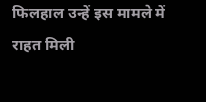फिलहाल उन्हें इस मामले में राहत मिली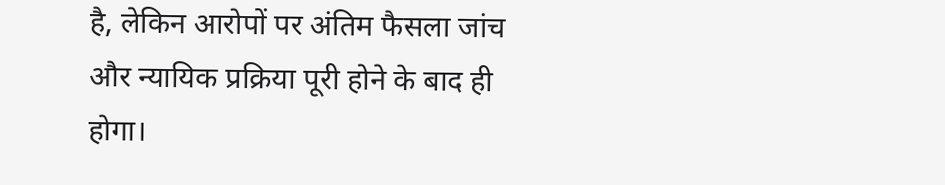है, लेकिन आरोपों पर अंतिम फैसला जांच और न्यायिक प्रक्रिया पूरी होने के बाद ही होगा।